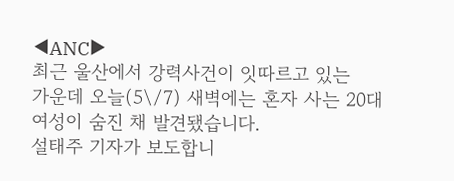◀ANC▶
최근 울산에서 강력사건이 잇따르고 있는
가운데 오늘(5\/7) 새벽에는 혼자 사는 20대
여성이 숨진 채 발견됐습니다.
설태주 기자가 보도합니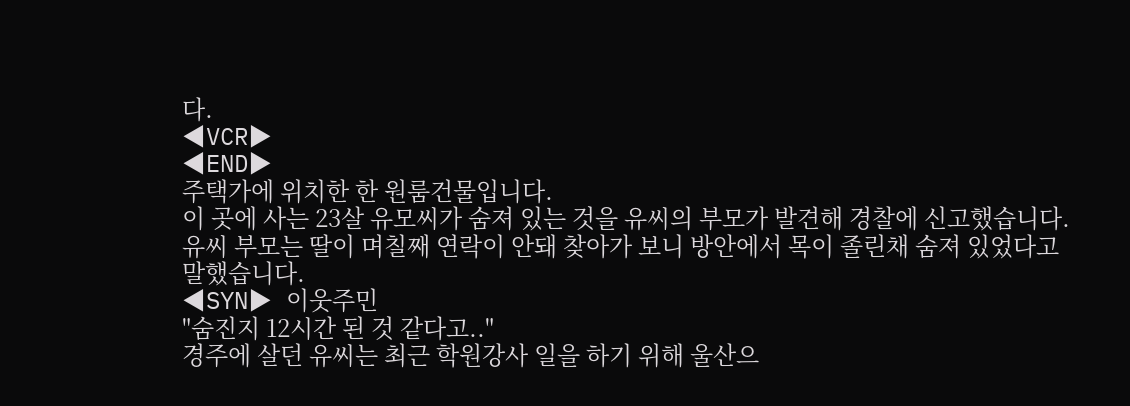다.
◀VCR▶
◀END▶
주택가에 위치한 한 원룸건물입니다.
이 곳에 사는 23살 유모씨가 숨져 있는 것을 유씨의 부모가 발견해 경찰에 신고했습니다.
유씨 부모는 딸이 며칠째 연락이 안돼 찾아가 보니 방안에서 목이 졸린채 숨져 있었다고
말했습니다.
◀SYN▶ 이웃주민
"숨진지 12시간 된 것 같다고.."
경주에 살던 유씨는 최근 학원강사 일을 하기 위해 울산으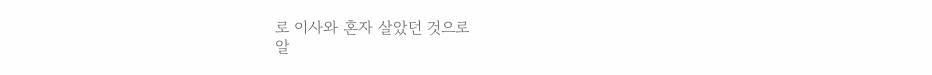로 이사와 혼자 살았던 것으로
알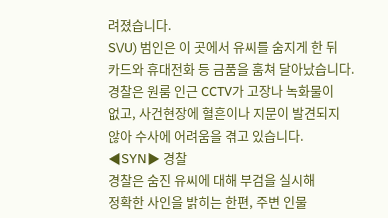려졌습니다.
S\/U) 범인은 이 곳에서 유씨를 숨지게 한 뒤
카드와 휴대전화 등 금품을 훔쳐 달아났습니다.
경찰은 원룸 인근 CCTV가 고장나 녹화물이
없고, 사건현장에 혈흔이나 지문이 발견되지
않아 수사에 어려움을 겪고 있습니다.
◀SYN▶ 경찰
경찰은 숨진 유씨에 대해 부검을 실시해
정확한 사인을 밝히는 한편, 주변 인물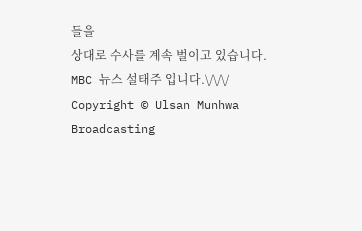들을
상대로 수사를 계속 벌이고 있습니다.
MBC 뉴스 설태주 입니다.\/\/\/
Copyright © Ulsan Munhwa Broadcasting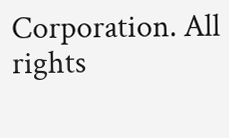Corporation. All rights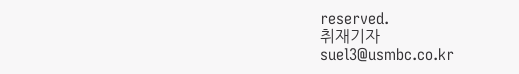reserved.
취재기자
suel3@usmbc.co.kr